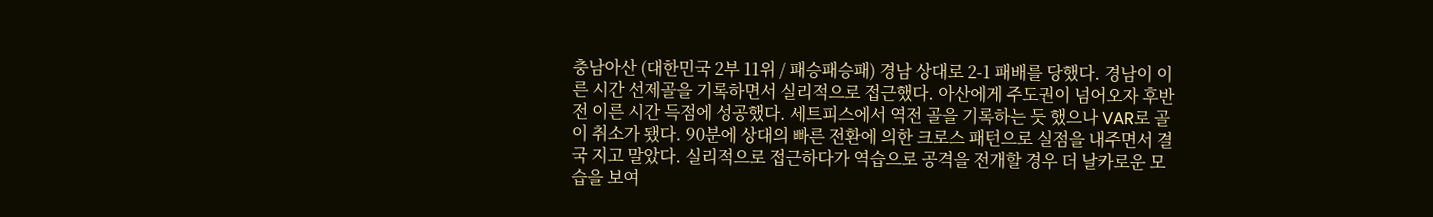충남아산 (대한민국 2부 11위 / 패승패승패) 경남 상대로 2-1 패배를 당했다. 경남이 이른 시간 선제골을 기록하면서 실리적으로 접근했다. 아산에게 주도권이 넘어오자 후반전 이른 시간 득점에 성공했다. 세트피스에서 역전 골을 기록하는 듯 했으나 VAR로 골이 취소가 됐다. 90분에 상대의 빠른 전환에 의한 크로스 패턴으로 실점을 내주면서 결국 지고 말았다. 실리적으로 접근하다가 역습으로 공격을 전개할 경우 더 날카로운 모습을 보여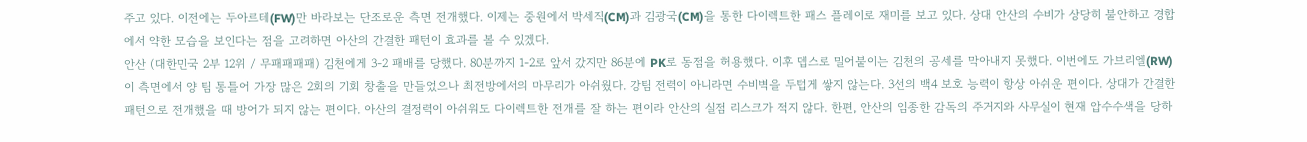주고 있다. 이전에는 두아르테(FW)만 바라보는 단조로운 측면 전개했다. 이제는 중원에서 박세직(CM)과 김광국(CM)을 통한 다이렉트한 패스 플레이로 재미를 보고 있다. 상대 안산의 수비가 상당히 불안하고 경합에서 약한 모습을 보인다는 점을 고려하면 아산의 간결한 패턴이 효과를 볼 수 있겠다.
안산 (대한민국 2부 12위 / 무패패패패) 김천에게 3-2 패배를 당했다. 80분까지 1-2로 앞서 갔지만 86분에 PK로 동점을 허용했다. 이후 뎁스로 밀어붙이는 김천의 공세를 막아내지 못했다. 이번에도 가브리엘(RW)이 측면에서 양 팀 통틀어 가장 많은 2회의 기회 창출을 만들었으나 최전방에서의 마무리가 아쉬웠다. 강팀 전력이 아니라면 수비벽을 두텁게 쌓지 않는다. 3선의 백4 보호 능력이 항상 아쉬운 편이다. 상대가 간결한 패턴으로 전개했을 때 방어가 되지 않는 편이다. 아산의 결정력이 아쉬워도 다이렉트한 전개를 잘 하는 편이라 안산의 실점 리스크가 적지 않다. 한편, 안산의 임종한 감독의 주거지와 사무실이 현재 압수수색을 당하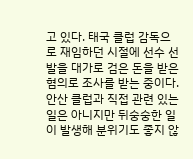고 있다. 태국 클럽 감독으로 재임하던 시절에 선수 선발을 대가로 검은 돈을 받은 혐의로 조사를 받는 중이다. 안산 클럽과 직접 관련 있는 일은 아니지만 뒤숭숭한 일이 발생해 분위기도 좋지 않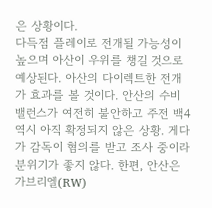은 상황이다.
다득점 플레이로 전개될 가능성이 높으며 아산이 우위를 챙길 것으로 예상된다. 아산의 다이렉트한 전개가 효과를 볼 것이다. 안산의 수비 밸런스가 여전히 불안하고 주전 백4 역시 아직 확정되지 않은 상황. 게다가 감독이 혐의를 받고 조사 중이라 분위기가 좋지 않다. 한편, 안산은 가브리엘(RW)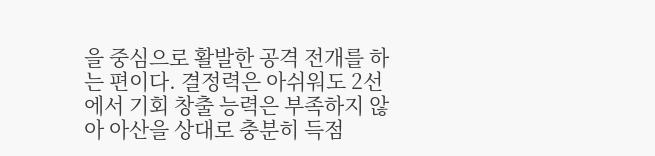을 중심으로 활발한 공격 전개를 하는 편이다. 결정력은 아쉬워도 2선에서 기회 창출 능력은 부족하지 않아 아산을 상대로 충분히 득점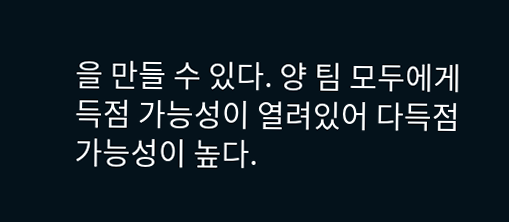을 만들 수 있다. 양 팀 모두에게 득점 가능성이 열려있어 다득점 가능성이 높다.